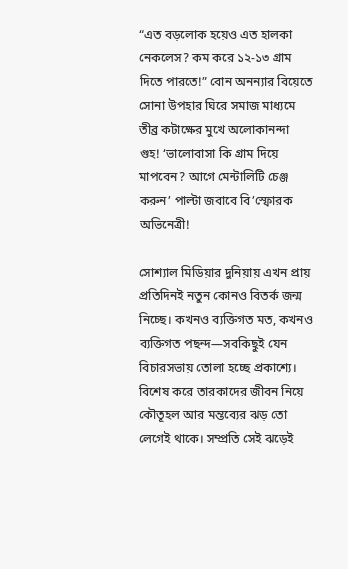“এত বড়লোক হয়েও এত হালকা নেকলেস? কম করে ১২-১৩ গ্রাম দিতে পারতে!” বোন অনন্যার বিয়েতে সোনা উপহার ঘিরে সমাজ মাধ্যমে তীব্র কটাক্ষের মুখে অলোকানন্দা গুহ! ‘ভালোবাসা কি গ্রাম দিয়ে মাপবেন? আগে মেন্টালিটি চেঞ্জ করুন’ পাল্টা জবাবে বি’স্ফোরক অভিনেত্রী!

সোশ্যাল মিডিয়ার দুনিয়ায় এখন প্রায় প্রতিদিনই নতুন কোনও বিতর্ক জন্ম নিচ্ছে। কখনও ব্যক্তিগত মত, কখনও ব্যক্তিগত পছন্দ—সবকিছুই যেন বিচারসভায় তোলা হচ্ছে প্রকাশ্যে। বিশেষ করে তারকাদের জীবন নিয়ে কৌতূহল আর মন্তব্যের ঝড় তো লেগেই থাকে। সম্প্রতি সেই ঝড়েই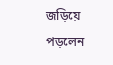জড়িয়ে পড়লেন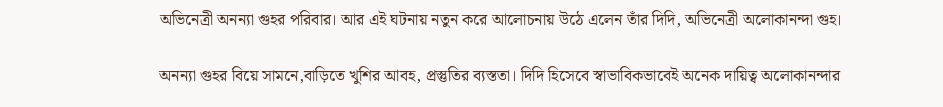অভিনেত্রী অনন্যা গুহর পরিবার। আর এই ঘটনায় নতুন করে আলোচনায় উঠে এলেন তাঁর দিদি, অভিনেত্রী অলোকানন্দা গুহ।

অনন্যা গুহর বিয়ে সামনে,বাড়িতে খুশির আবহ, প্রস্তুতির ব্যস্ততা। দিদি হিসেবে স্বাভাবিকভাবেই অনেক দায়িত্ব অলোকানন্দার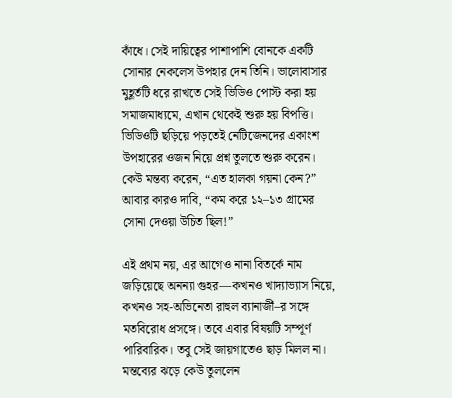কাঁধে। সেই দায়িত্বের পাশাপাশি বোনকে একটি সোনার নেকলেস উপহার দেন তিনি। ভালোবাসার মুহূর্তটি ধরে রাখতে সেই ভিডিও পোস্ট করা হয় সমাজমাধ্যমে, এখান থেকেই শুরু হয় বিপত্তি। ভিডিওটি ছড়িয়ে পড়তেই নেটিজেনদের একাংশ উপহারের ওজন নিয়ে প্রশ্ন তুলতে শুরু করেন। কেউ মন্তব্য করেন, “এত হালকা গয়না কেন?” আবার কারও দাবি, “কম করে ১২–১৩ গ্রামের সোনা দেওয়া উচিত ছিল!”

এই প্রথম নয়, এর আগেও নানা বিতর্কে নাম জড়িয়েছে অনন্যা গুহর—কখনও খাদ্যাভ্যাস নিয়ে, কখনও সহ-অভিনেতা রাহুল ব্যানার্জী–র সঙ্গে মতবিরোধ প্রসঙ্গে। তবে এবার বিষয়টি সম্পূর্ণ পারিবারিক। তবু সেই জায়গাতেও ছাড় মিলল না। মন্তব্যের ঝড়ে কেউ তুললেন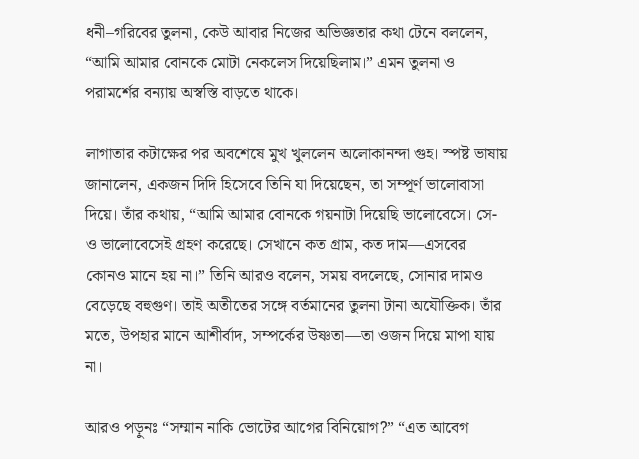ধনী–গরিবের তুলনা, কেউ আবার নিজের অভিজ্ঞতার কথা টেনে বললেন, “আমি আমার বোনকে মোটা নেকলেস দিয়েছিলাম।” এমন তুলনা ও পরামর্শের বন্যায় অস্বস্তি বাড়তে থাকে।

লাগাতার কটাক্ষের পর অবশেষে মুখ খুললেন অলোকানন্দা গুহ। স্পষ্ট ভাষায় জানালেন, একজন দিদি হিসেবে তিনি যা দিয়েছেন, তা সম্পূর্ণ ভালোবাসা দিয়ে। তাঁর কথায়, “আমি আমার বোনকে গয়নাটা দিয়েছি ভালোবেসে। সে-ও ভালোবেসেই গ্রহণ করেছে। সেখানে কত গ্রাম, কত দাম—এসবের কোনও মানে হয় না।” তিনি আরও বলেন, সময় বদলেছে, সোনার দামও বেড়েছে বহুগুণ। তাই অতীতের সঙ্গে বর্তমানের তুলনা টানা অযৌক্তিক। তাঁর মতে, উপহার মানে আশীর্বাদ, সম্পর্কের উষ্ণতা—তা ওজন দিয়ে মাপা যায় না।

আরও পড়ুনঃ “সম্মান নাকি ভোটের আগের বিনিয়োগ?” “এত আবেগ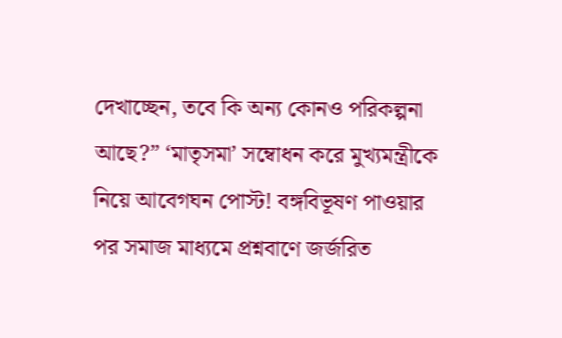দেখাচ্ছেন, তবে কি অন্য কোনও পরিকল্পনা আছে?” ‘মাতৃসমা’ সম্বোধন করে মুখ্যমন্ত্রীকে নিয়ে আবেগঘন পোস্ট! বঙ্গবিভূষণ পাওয়ার পর সমাজ মাধ্যমে প্রশ্নবাণে জর্জরিত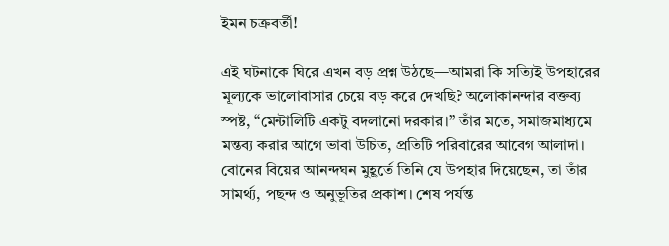ইমন চক্রবর্তী!

এই ঘটনাকে ঘিরে এখন বড় প্রশ্ন উঠছে—আমরা কি সত্যিই উপহারের মূল্যকে ভালোবাসার চেয়ে বড় করে দেখছি? অলোকানন্দার বক্তব্য স্পষ্ট, “মেন্টালিটি একটু বদলানো দরকার।” তাঁর মতে, সমাজমাধ্যমে মন্তব্য করার আগে ভাবা উচিত, প্রতিটি পরিবারের আবেগ আলাদা। বোনের বিয়ের আনন্দঘন মুহূর্তে তিনি যে উপহার দিয়েছেন, তা তাঁর সামর্থ্য, পছন্দ ও অনুভূতির প্রকাশ। শেষ পর্যন্ত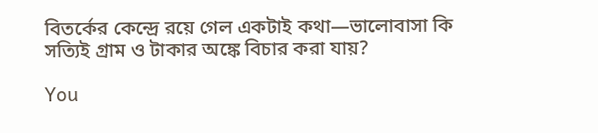বিতর্কের কেন্দ্রে রয়ে গেল একটাই কথা—ভালোবাসা কি সত্যিই গ্রাম ও টাকার অঙ্কে বিচার করা যায়?

You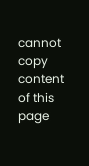cannot copy content of this page